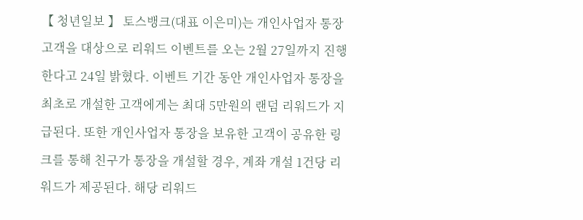【 청년일보 】 토스뱅크(대표 이은미)는 개인사업자 통장 고객을 대상으로 리워드 이벤트를 오는 2월 27일까지 진행한다고 24일 밝혔다. 이벤트 기간 동안 개인사업자 통장을 최초로 개설한 고객에게는 최대 5만원의 랜덤 리워드가 지급된다. 또한 개인사업자 통장을 보유한 고객이 공유한 링크를 통해 친구가 통장을 개설할 경우, 계좌 개설 1건당 리워드가 제공된다. 해당 리워드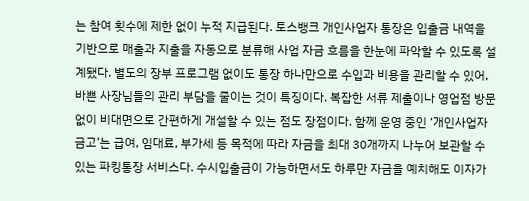는 참여 횟수에 제한 없이 누적 지급된다. 토스뱅크 개인사업자 통장은 입출금 내역을 기반으로 매출과 지출을 자동으로 분류해 사업 자금 흐름을 한눈에 파악할 수 있도록 설계됐다. 별도의 장부 프로그램 없이도 통장 하나만으로 수입과 비용을 관리할 수 있어, 바쁜 사장님들의 관리 부담을 줄이는 것이 특징이다. 복잡한 서류 제출이나 영업점 방문 없이 비대면으로 간편하게 개설할 수 있는 점도 장점이다. 함께 운영 중인 ‘개인사업자 금고’는 급여, 임대료, 부가세 등 목적에 따라 자금을 최대 30개까지 나누어 보관할 수 있는 파킹통장 서비스다. 수시입출금이 가능하면서도 하루만 자금을 예치해도 이자가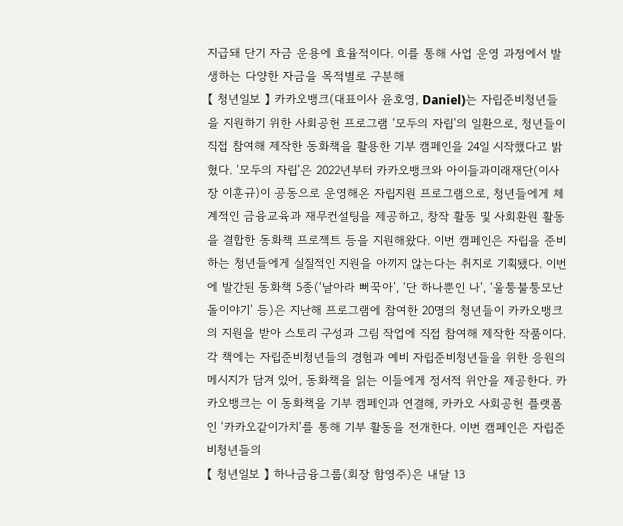지급돼 단기 자금 운용에 효율적이다. 이를 통해 사업 운영 과정에서 발생하는 다양한 자금을 목적별로 구분해
【 청년일보 】 카카오뱅크(대표이사 윤호영, Daniel)는 자립준비청년들을 지원하기 위한 사회공헌 프로그램 ‘모두의 자립’의 일환으로, 청년들이 직접 참여해 제작한 동화책을 활용한 기부 캠페인을 24일 시작했다고 밝혔다. ‘모두의 자립’은 2022년부터 카카오뱅크와 아이들과미래재단(이사장 이훈규)이 공동으로 운영해온 자립지원 프로그램으로, 청년들에게 체계적인 금융교육과 재무컨설팅을 제공하고, 창작 활동 및 사회환원 활동을 결합한 동화책 프로젝트 등을 지원해왔다. 이번 캠페인은 자립을 준비하는 청년들에게 실질적인 지원을 아끼지 않는다는 취지로 기획됐다. 이번에 발간된 동화책 5종(‘날아라 뻐꾹아’, ‘단 하나뿐인 나’, ‘울퉁불퉁모난돌이야기’ 등)은 지난해 프로그램에 참여한 20명의 청년들이 카카오뱅크의 지원을 받아 스토리 구성과 그림 작업에 직접 참여해 제작한 작품이다. 각 책에는 자립준비청년들의 경험과 예비 자립준비청년들을 위한 응원의 메시지가 담겨 있어, 동화책을 읽는 이들에게 정서적 위안을 제공한다. 카카오뱅크는 이 동화책을 기부 캠페인과 연결해, 카카오 사회공헌 플랫폼인 ‘카카오같이가치’를 통해 기부 활동을 전개한다. 이번 캠페인은 자립준비청년들의
【 청년일보 】 하나금융그룹(회장 함영주)은 내달 13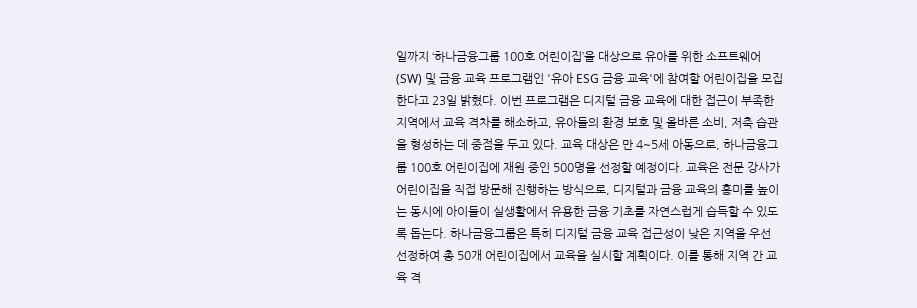일까지 ‘하나금융그룹 100호 어린이집’을 대상으로 유아를 위한 소프트웨어(SW) 및 금융 교육 프로그램인 '유아 ESG 금융 교육'에 참여할 어린이집을 모집한다고 23일 밝혔다. 이번 프로그램은 디지털 금융 교육에 대한 접근이 부족한 지역에서 교육 격차를 해소하고, 유아들의 환경 보호 및 올바른 소비, 저축 습관을 형성하는 데 중점을 두고 있다. 교육 대상은 만 4~5세 아동으로, 하나금융그룹 100호 어린이집에 재원 중인 500명을 선정할 예정이다. 교육은 전문 강사가 어린이집을 직접 방문해 진행하는 방식으로, 디지털과 금융 교육의 흥미를 높이는 동시에 아이들이 실생활에서 유용한 금융 기초를 자연스럽게 습득할 수 있도록 돕는다. 하나금융그룹은 특히 디지털 금융 교육 접근성이 낮은 지역을 우선 선정하여 총 50개 어린이집에서 교육을 실시할 계획이다. 이를 통해 지역 간 교육 격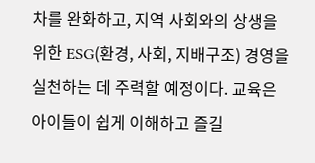차를 완화하고, 지역 사회와의 상생을 위한 ESG(환경, 사회, 지배구조) 경영을 실천하는 데 주력할 예정이다. 교육은 아이들이 쉽게 이해하고 즐길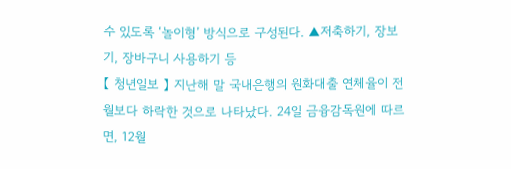수 있도록 ‘놀이형’ 방식으로 구성된다. ▲저축하기, 장보기, 장바구니 사용하기 등
【 청년일보 】 지난해 말 국내은행의 원화대출 연체율이 전월보다 하락한 것으로 나타났다. 24일 금융감독원에 따르면, 12월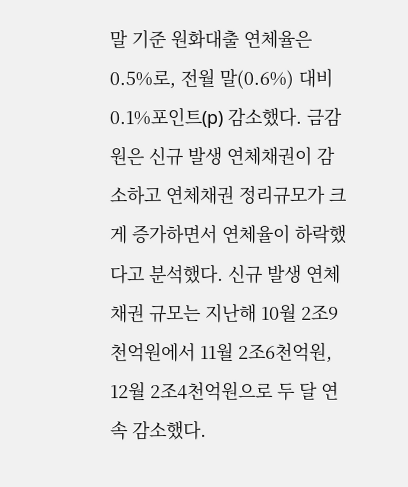말 기준 원화대출 연체율은 0.5%로, 전월 말(0.6%) 대비 0.1%포인트(p) 감소했다. 금감원은 신규 발생 연체채권이 감소하고 연체채권 정리규모가 크게 증가하면서 연체율이 하락했다고 분석했다. 신규 발생 연체채권 규모는 지난해 10월 2조9천억원에서 11월 2조6천억원, 12월 2조4천억원으로 두 달 연속 감소했다.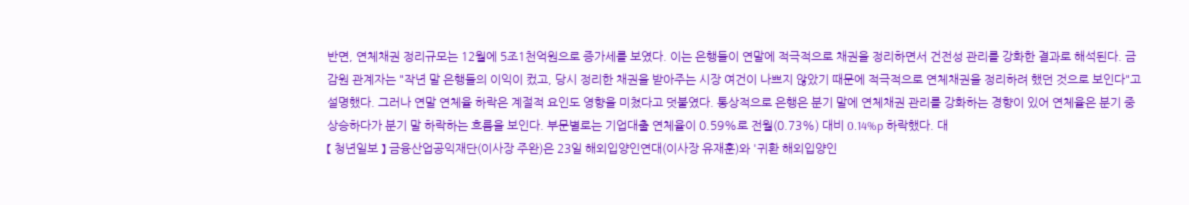반면, 연체채권 정리규모는 12월에 5조1천억원으로 증가세를 보였다. 이는 은행들이 연말에 적극적으로 채권을 정리하면서 건전성 관리를 강화한 결과로 해석된다. 금감원 관계자는 "작년 말 은행들의 이익이 컸고, 당시 정리한 채권을 받아주는 시장 여건이 나쁘지 않았기 때문에 적극적으로 연체채권을 정리하려 했던 것으로 보인다"고 설명했다. 그러나 연말 연체율 하락은 계절적 요인도 영향을 미쳤다고 덧붙였다. 통상적으로 은행은 분기 말에 연체채권 관리를 강화하는 경향이 있어 연체율은 분기 중 상승하다가 분기 말 하락하는 흐름을 보인다. 부문별로는 기업대출 연체율이 0.59%로 전월(0.73%) 대비 0.14%p 하락했다. 대
【 청년일보 】 금융산업공익재단(이사장 주완)은 23일 해외입양인연대(이사장 유재훈)와 '귀환 해외입양인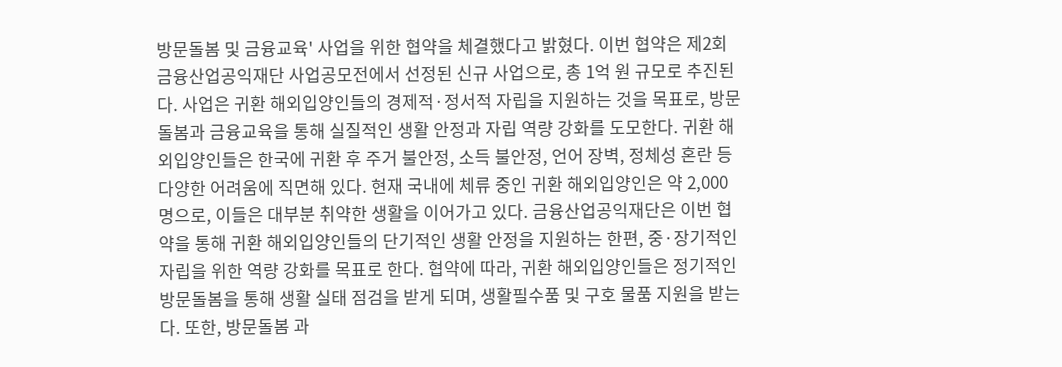방문돌봄 및 금융교육' 사업을 위한 협약을 체결했다고 밝혔다. 이번 협약은 제2회 금융산업공익재단 사업공모전에서 선정된 신규 사업으로, 총 1억 원 규모로 추진된다. 사업은 귀환 해외입양인들의 경제적·정서적 자립을 지원하는 것을 목표로, 방문돌봄과 금융교육을 통해 실질적인 생활 안정과 자립 역량 강화를 도모한다. 귀환 해외입양인들은 한국에 귀환 후 주거 불안정, 소득 불안정, 언어 장벽, 정체성 혼란 등 다양한 어려움에 직면해 있다. 현재 국내에 체류 중인 귀환 해외입양인은 약 2,000명으로, 이들은 대부분 취약한 생활을 이어가고 있다. 금융산업공익재단은 이번 협약을 통해 귀환 해외입양인들의 단기적인 생활 안정을 지원하는 한편, 중·장기적인 자립을 위한 역량 강화를 목표로 한다. 협약에 따라, 귀환 해외입양인들은 정기적인 방문돌봄을 통해 생활 실태 점검을 받게 되며, 생활필수품 및 구호 물품 지원을 받는다. 또한, 방문돌봄 과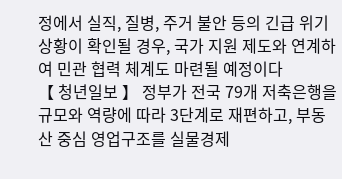정에서 실직, 질병, 주거 불안 등의 긴급 위기 상황이 확인될 경우, 국가 지원 제도와 연계하여 민관 협력 체계도 마련될 예정이다
【 청년일보 】 정부가 전국 79개 저축은행을 규모와 역량에 따라 3단계로 재편하고, 부동산 중심 영업구조를 실물경제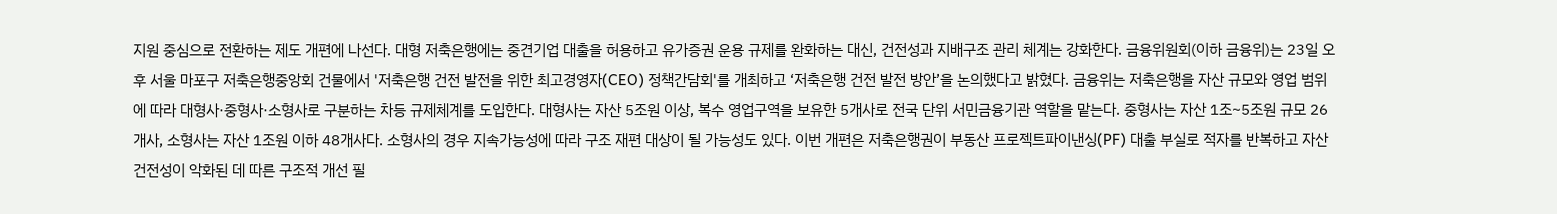지원 중심으로 전환하는 제도 개편에 나선다. 대형 저축은행에는 중견기업 대출을 허용하고 유가증권 운용 규제를 완화하는 대신, 건전성과 지배구조 관리 체계는 강화한다. 금융위원회(이하 금융위)는 23일 오후 서울 마포구 저축은행중앙회 건물에서 '저축은행 건전 발전을 위한 최고경영자(CEO) 정책간담회'를 개최하고 ‘저축은행 건전 발전 방안’을 논의했다고 밝혔다. 금융위는 저축은행을 자산 규모와 영업 범위에 따라 대형사·중형사·소형사로 구분하는 차등 규제체계를 도입한다. 대형사는 자산 5조원 이상, 복수 영업구역을 보유한 5개사로 전국 단위 서민금융기관 역할을 맡는다. 중형사는 자산 1조~5조원 규모 26개사, 소형사는 자산 1조원 이하 48개사다. 소형사의 경우 지속가능성에 따라 구조 재편 대상이 될 가능성도 있다. 이번 개편은 저축은행권이 부동산 프로젝트파이낸싱(PF) 대출 부실로 적자를 반복하고 자산건전성이 악화된 데 따른 구조적 개선 필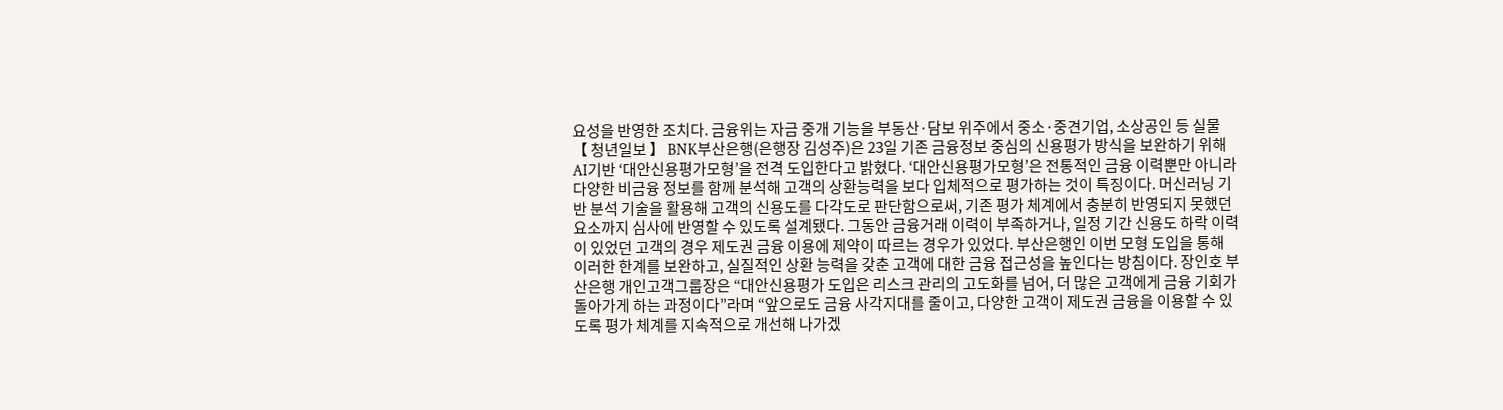요성을 반영한 조치다. 금융위는 자금 중개 기능을 부동산·담보 위주에서 중소·중견기업, 소상공인 등 실물
【 청년일보 】 BNK부산은행(은행장 김성주)은 23일 기존 금융정보 중심의 신용평가 방식을 보완하기 위해 AI기반 ‘대안신용평가모형’을 전격 도입한다고 밝혔다. ‘대안신용평가모형’은 전통적인 금융 이력뿐만 아니라 다양한 비금융 정보를 함께 분석해 고객의 상환능력을 보다 입체적으로 평가하는 것이 특징이다. 머신러닝 기반 분석 기술을 활용해 고객의 신용도를 다각도로 판단함으로써, 기존 평가 체계에서 충분히 반영되지 못했던 요소까지 심사에 반영할 수 있도록 설계됐다. 그동안 금융거래 이력이 부족하거나, 일정 기간 신용도 하락 이력이 있었던 고객의 경우 제도권 금융 이용에 제약이 따르는 경우가 있었다. 부산은행인 이번 모형 도입을 통해 이러한 한계를 보완하고, 실질적인 상환 능력을 갖춘 고객에 대한 금융 접근성을 높인다는 방침이다. 장인호 부산은행 개인고객그룹장은 “대안신용평가 도입은 리스크 관리의 고도화를 넘어, 더 많은 고객에게 금융 기회가 돌아가게 하는 과정이다”라며 “앞으로도 금융 사각지대를 줄이고, 다양한 고객이 제도권 금융을 이용할 수 있도록 평가 체계를 지속적으로 개선해 나가겠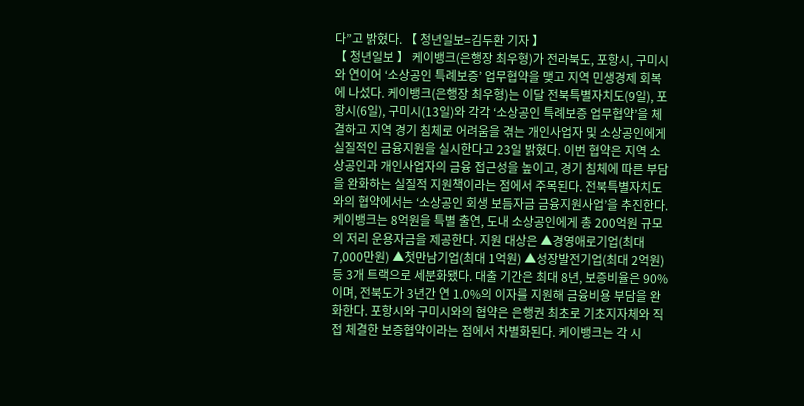다”고 밝혔다. 【 청년일보=김두환 기자 】
【 청년일보 】 케이뱅크(은행장 최우형)가 전라북도, 포항시, 구미시와 연이어 ‘소상공인 특례보증’ 업무협약을 맺고 지역 민생경제 회복에 나섰다. 케이뱅크(은행장 최우형)는 이달 전북특별자치도(9일), 포항시(6일), 구미시(13일)와 각각 ‘소상공인 특례보증 업무협약’을 체결하고 지역 경기 침체로 어려움을 겪는 개인사업자 및 소상공인에게 실질적인 금융지원을 실시한다고 23일 밝혔다. 이번 협약은 지역 소상공인과 개인사업자의 금융 접근성을 높이고, 경기 침체에 따른 부담을 완화하는 실질적 지원책이라는 점에서 주목된다. 전북특별자치도와의 협약에서는 ‘소상공인 회생 보듬자금 금융지원사업’을 추진한다. 케이뱅크는 8억원을 특별 출연, 도내 소상공인에게 총 200억원 규모의 저리 운용자금을 제공한다. 지원 대상은 ▲경영애로기업(최대 7,000만원) ▲첫만남기업(최대 1억원) ▲성장발전기업(최대 2억원) 등 3개 트랙으로 세분화됐다. 대출 기간은 최대 8년, 보증비율은 90%이며, 전북도가 3년간 연 1.0%의 이자를 지원해 금융비용 부담을 완화한다. 포항시와 구미시와의 협약은 은행권 최초로 기초지자체와 직접 체결한 보증협약이라는 점에서 차별화된다. 케이뱅크는 각 시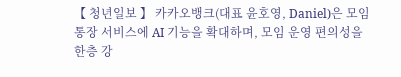【 청년일보 】 카카오뱅크(대표 윤호영, Daniel)은 모임통장 서비스에 AI 기능을 확대하며, 모임 운영 편의성을 한층 강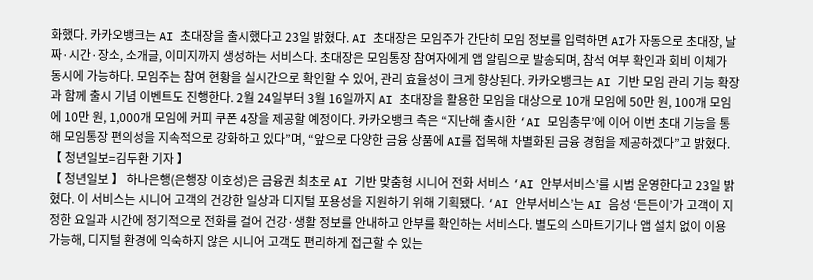화했다. 카카오뱅크는 AI 초대장을 출시했다고 23일 밝혔다. AI 초대장은 모임주가 간단히 모임 정보를 입력하면 AI가 자동으로 초대장, 날짜·시간·장소, 소개글, 이미지까지 생성하는 서비스다. 초대장은 모임통장 참여자에게 앱 알림으로 발송되며, 참석 여부 확인과 회비 이체가 동시에 가능하다. 모임주는 참여 현황을 실시간으로 확인할 수 있어, 관리 효율성이 크게 향상된다. 카카오뱅크는 AI 기반 모임 관리 기능 확장과 함께 출시 기념 이벤트도 진행한다. 2월 24일부터 3월 16일까지 AI 초대장을 활용한 모임을 대상으로 10개 모임에 50만 원, 100개 모임에 10만 원, 1,000개 모임에 커피 쿠폰 4장을 제공할 예정이다. 카카오뱅크 측은 “지난해 출시한 ‘AI 모임총무’에 이어 이번 초대 기능을 통해 모임통장 편의성을 지속적으로 강화하고 있다”며, “앞으로 다양한 금융 상품에 AI를 접목해 차별화된 금융 경험을 제공하겠다”고 밝혔다. 【 청년일보=김두환 기자 】
【 청년일보 】 하나은행(은행장 이호성)은 금융권 최초로 AI 기반 맞춤형 시니어 전화 서비스 ‘AI 안부서비스’를 시범 운영한다고 23일 밝혔다. 이 서비스는 시니어 고객의 건강한 일상과 디지털 포용성을 지원하기 위해 기획됐다. ‘AI 안부서비스’는 AI 음성 ‘든든이’가 고객이 지정한 요일과 시간에 정기적으로 전화를 걸어 건강·생활 정보를 안내하고 안부를 확인하는 서비스다. 별도의 스마트기기나 앱 설치 없이 이용 가능해, 디지털 환경에 익숙하지 않은 시니어 고객도 편리하게 접근할 수 있는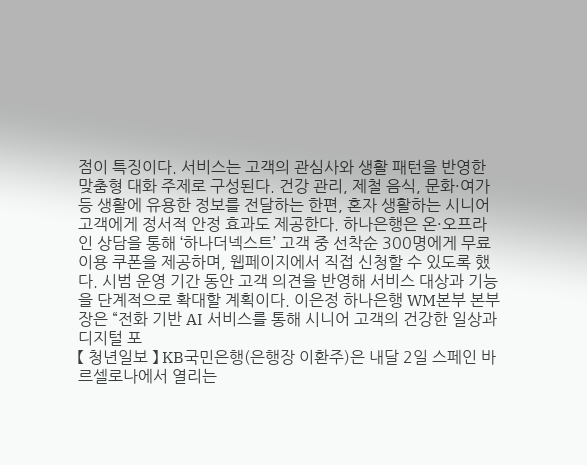점이 특징이다. 서비스는 고객의 관심사와 생활 패턴을 반영한 맞춤형 대화 주제로 구성된다. 건강 관리, 제철 음식, 문화·여가 등 생활에 유용한 정보를 전달하는 한편, 혼자 생활하는 시니어 고객에게 정서적 안정 효과도 제공한다. 하나은행은 온·오프라인 상담을 통해 ‘하나더넥스트’ 고객 중 선착순 300명에게 무료 이용 쿠폰을 제공하며, 웹페이지에서 직접 신청할 수 있도록 했다. 시범 운영 기간 동안 고객 의견을 반영해 서비스 대상과 기능을 단계적으로 확대할 계획이다. 이은정 하나은행 WM본부 본부장은 “전화 기반 AI 서비스를 통해 시니어 고객의 건강한 일상과 디지털 포
【 청년일보 】 KB국민은행(은행장 이환주)은 내달 2일 스페인 바르셀로나에서 열리는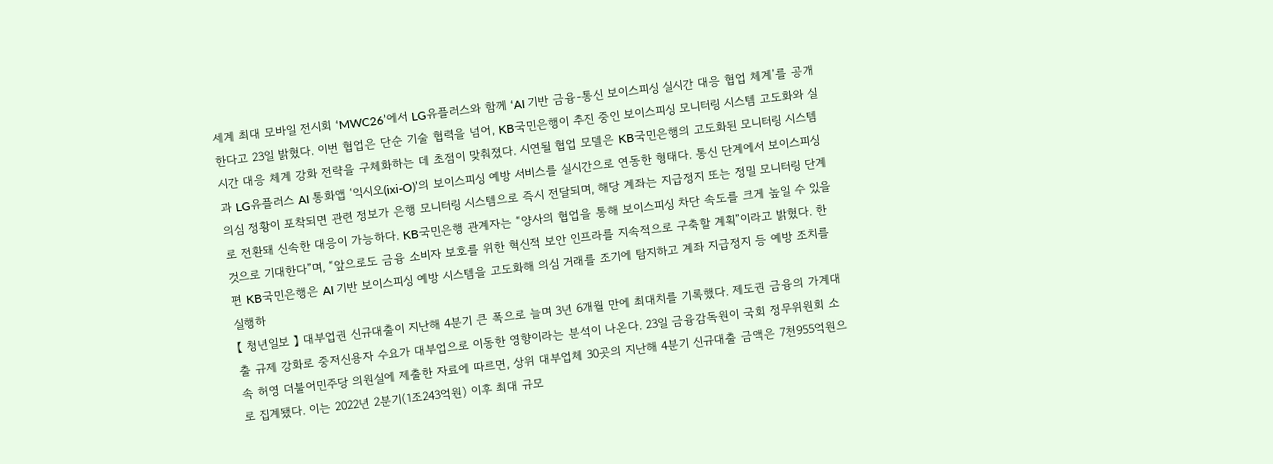세계 최대 모바일 전시회 ‘MWC26’에서 LG유플러스와 함께 ‘AI 기반 금융-통신 보이스피싱 실시간 대응 협업 체계’를 공개한다고 23일 밝혔다. 이번 협업은 단순 기술 협력을 넘어, KB국민은행이 추진 중인 보이스피싱 모니터링 시스템 고도화와 실시간 대응 체계 강화 전략을 구체화하는 데 초점이 맞춰졌다. 시연될 협업 모델은 KB국민은행의 고도화된 모니터링 시스템과 LG유플러스 AI 통화앱 ‘익시오(ixi-O)’의 보이스피싱 예방 서비스를 실시간으로 연동한 형태다. 통신 단계에서 보이스피싱 의심 정황이 포착되면 관련 정보가 은행 모니터링 시스템으로 즉시 전달되며, 해당 계좌는 지급정지 또는 정밀 모니터링 단계로 전환돼 신속한 대응이 가능하다. KB국민은행 관계자는 “양사의 협업을 통해 보이스피싱 차단 속도를 크게 높일 수 있을 것으로 기대한다”며, “앞으로도 금융 소비자 보호를 위한 혁신적 보안 인프라를 지속적으로 구축할 계획”이라고 밝혔다. 한편 KB국민은행은 AI 기반 보이스피싱 예방 시스템을 고도화해 의심 거래를 조기에 탐지하고 계좌 지급정지 등 예방 조치를 실행하
【 청년일보 】 대부업권 신규대출이 지난해 4분기 큰 폭으로 늘며 3년 6개월 만에 최대치를 기록했다. 제도권 금융의 가계대출 규제 강화로 중저신용자 수요가 대부업으로 이동한 영향이라는 분석이 나온다. 23일 금융감독원이 국회 정무위원회 소속 허영 더불어민주당 의원실에 제출한 자료에 따르면, 상위 대부업체 30곳의 지난해 4분기 신규대출 금액은 7천955억원으로 집계됐다. 이는 2022년 2분기(1조243억원) 이후 최대 규모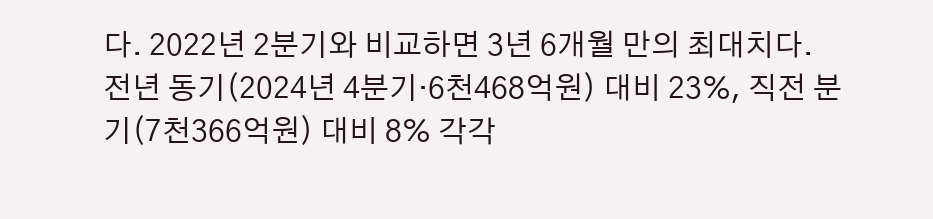다. 2022년 2분기와 비교하면 3년 6개월 만의 최대치다. 전년 동기(2024년 4분기·6천468억원) 대비 23%, 직전 분기(7천366억원) 대비 8% 각각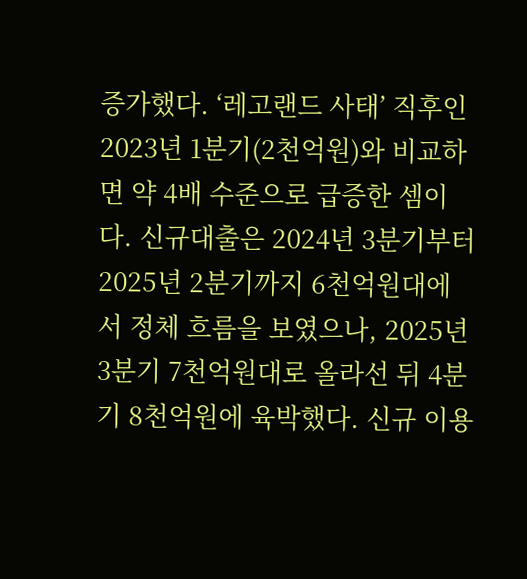증가했다. ‘레고랜드 사태’ 직후인 2023년 1분기(2천억원)와 비교하면 약 4배 수준으로 급증한 셈이다. 신규대출은 2024년 3분기부터 2025년 2분기까지 6천억원대에서 정체 흐름을 보였으나, 2025년 3분기 7천억원대로 올라선 뒤 4분기 8천억원에 육박했다. 신규 이용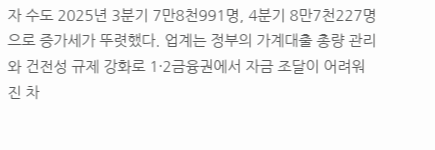자 수도 2025년 3분기 7만8천991명, 4분기 8만7천227명으로 증가세가 뚜렷했다. 업계는 정부의 가계대출 총량 관리와 건전성 규제 강화로 1·2금융권에서 자금 조달이 어려워진 차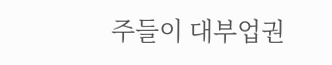주들이 대부업권